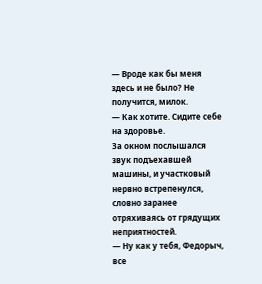— Вроде как бы меня здесь и не было? Не получится, милок.
— Как хотите. Сидите себе на здоровье.
За окном послышался звук подъехавшей машины, и участковый нервно встрепенулся, словно заранее отряхиваясь от грядущих неприятностей.
— Ну как у тебя, Федорыч, все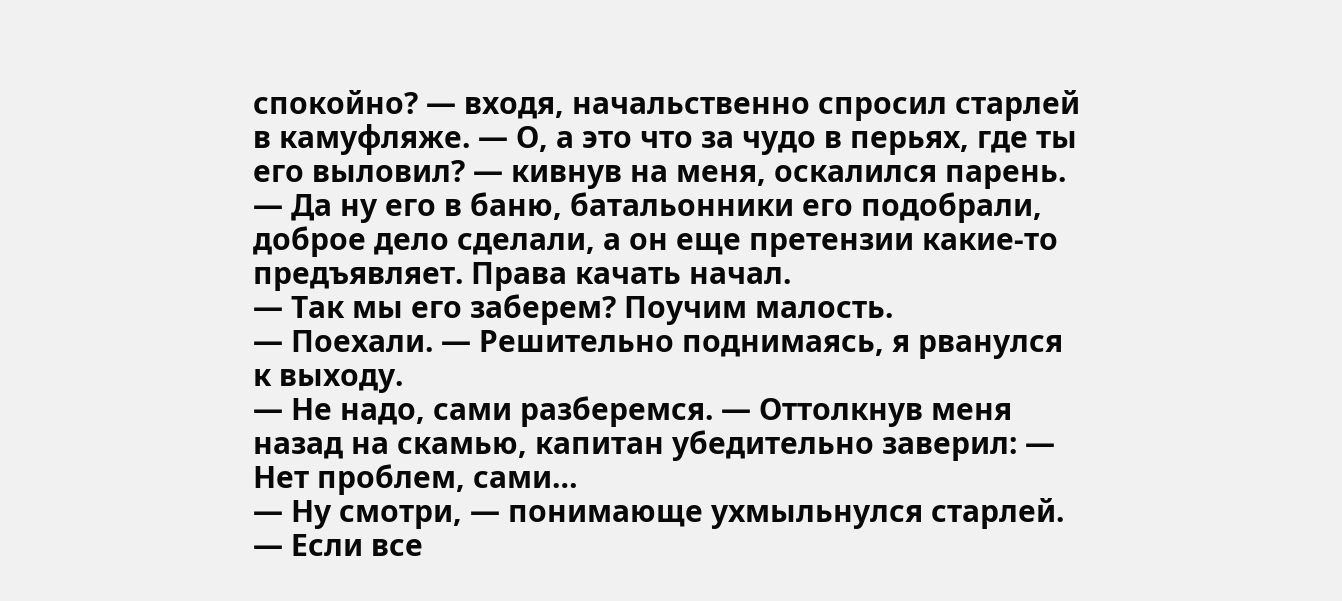спокойно? — входя, начальственно спросил старлей в камуфляже. — О, а это что за чудо в перьях, где ты его выловил? — кивнув на меня, оскалился парень.
— Да ну его в баню, батальонники его подобрали, доброе дело сделали, а он еще претензии какие-то предъявляет. Права качать начал.
— Так мы его заберем? Поучим малость.
— Поехали. — Решительно поднимаясь, я рванулся к выходу.
— Не надо, сами разберемся. — Оттолкнув меня назад на скамью, капитан убедительно заверил: — Нет проблем, сами…
— Ну смотри, — понимающе ухмыльнулся старлей. — Если все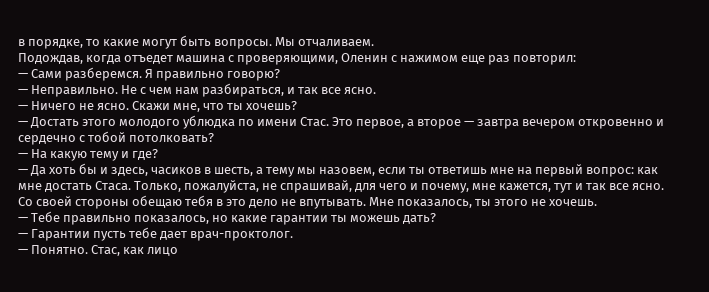в порядке, то какие могут быть вопросы. Мы отчаливаем.
Подождав, когда отъедет машина с проверяющими, Оленин с нажимом еще раз повторил:
— Сами разберемся. Я правильно говорю?
— Неправильно. Не с чем нам разбираться, и так все ясно.
— Ничего не ясно. Скажи мне, что ты хочешь?
— Достать этого молодого ублюдка по имени Стас. Это первое, а второе — завтра вечером откровенно и сердечно с тобой потолковать?
— На какую тему и где?
— Да хоть бы и здесь, часиков в шесть, а тему мы назовем, если ты ответишь мне на первый вопрос: как мне достать Стаса. Только, пожалуйста, не спрашивай, для чего и почему, мне кажется, тут и так все ясно. Со своей стороны обещаю тебя в это дело не впутывать. Мне показалось, ты этого не хочешь.
— Тебе правильно показалось, но какие гарантии ты можешь дать?
— Гарантии пусть тебе дает врач-проктолог.
— Понятно. Стас, как лицо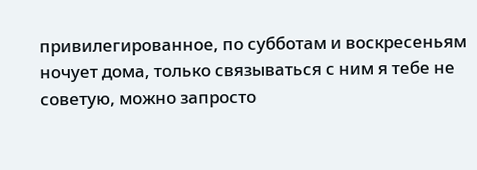привилегированное, по субботам и воскресеньям ночует дома, только связываться с ним я тебе не советую, можно запросто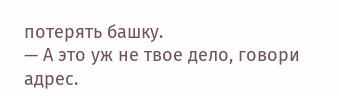потерять башку.
— А это уж не твое дело, говори адрес.